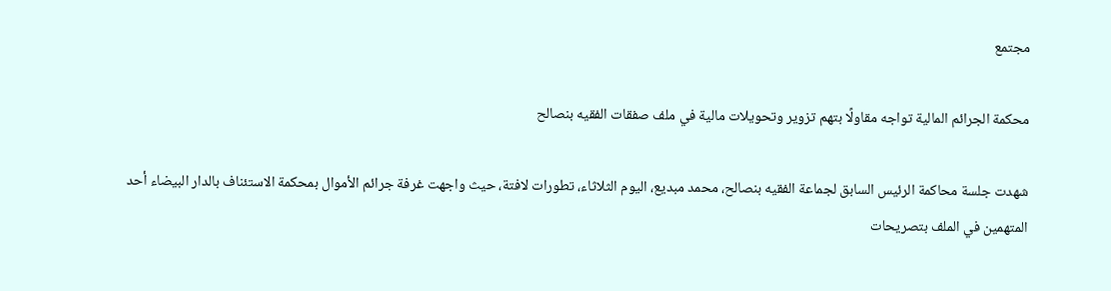مجتمع

محكمة الجرائم المالية تواجه مقاولًا بتهم تزوير وتحويلات مالية في ملف صفقات الفقيه بنصالح

شهدت جلسة محاكمة الرئيس السابق لجماعة الفقيه بنصالح، محمد مبديع، اليوم الثلاثاء، تطورات لافتة، حيث واجهت غرفة جرائم الأموال بمحكمة الاستئناف بالدار البيضاء أحد المتهمين في الملف بتصريحات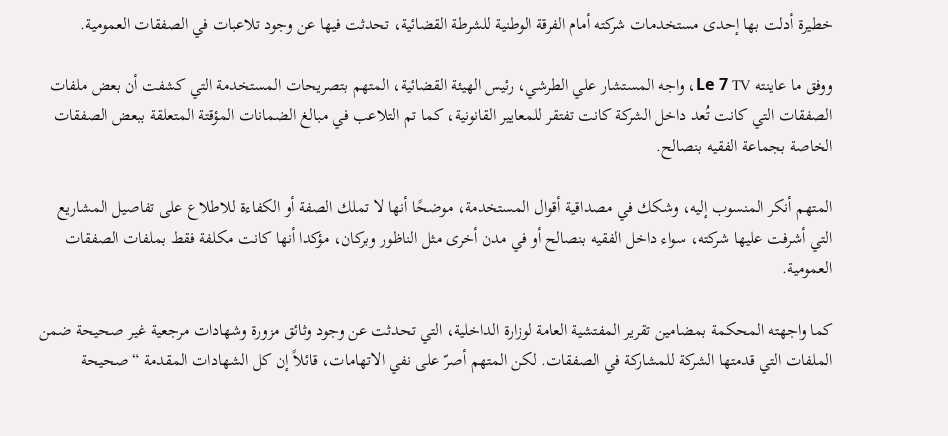خطيرة أدلت بها إحدى مستخدمات شركته أمام الفرقة الوطنية للشرطة القضائية، تحدثت فيها عن وجود تلاعبات في الصفقات العمومية.

ووفق ما عاينته Le 7 TV، واجه المستشار علي الطرشي، رئيس الهيئة القضائية، المتهم بتصريحات المستخدمة التي كشفت أن بعض ملفات الصفقات التي كانت تُعد داخل الشركة كانت تفتقر للمعايير القانونية، كما تم التلاعب في مبالغ الضمانات المؤقتة المتعلقة ببعض الصفقات الخاصة بجماعة الفقيه بنصالح.

المتهم أنكر المنسوب إليه، وشكك في مصداقية أقوال المستخدمة، موضحًا أنها لا تملك الصفة أو الكفاءة للاطلاع على تفاصيل المشاريع التي أشرفت عليها شركته، سواء داخل الفقيه بنصالح أو في مدن أخرى مثل الناظور وبركان، مؤكدا أنها كانت مكلفة فقط بملفات الصفقات العمومية.

كما واجهته المحكمة بمضامين تقرير المفتشية العامة لوزارة الداخلية، التي تحدثت عن وجود وثائق مزورة وشهادات مرجعية غير صحيحة ضمن الملفات التي قدمتها الشركة للمشاركة في الصفقات. لكن المتهم أصرّ على نفي الاتهامات، قائلاً إن كل الشهادات المقدمة “صحيحة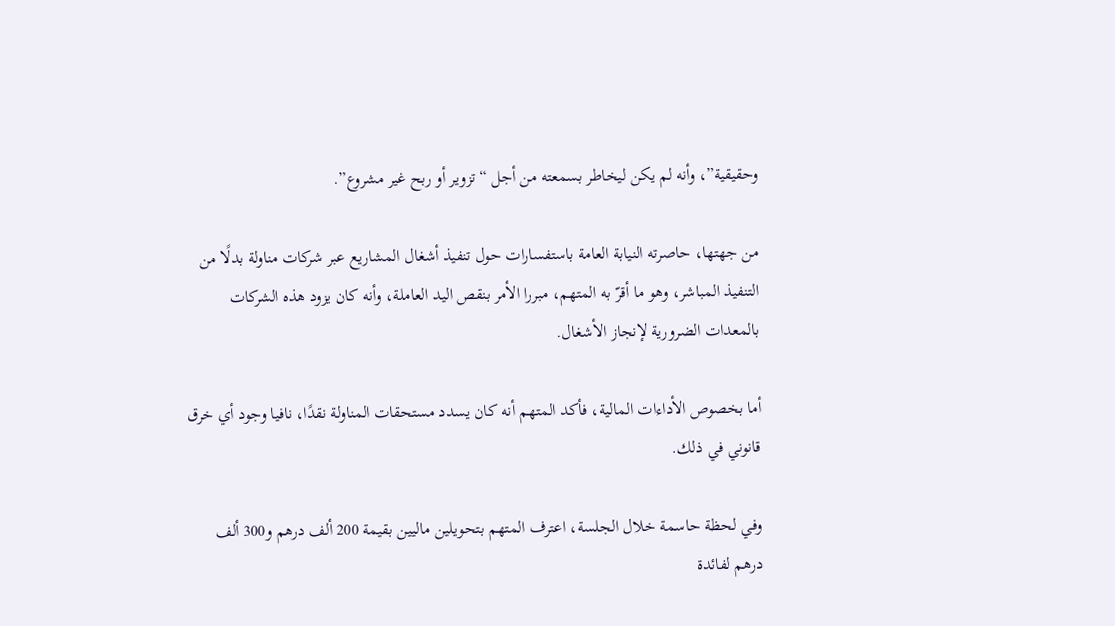وحقيقية”، وأنه لم يكن ليخاطر بسمعته من أجل “تزوير أو ربح غير مشروع”.

من جهتها، حاصرته النيابة العامة باستفسارات حول تنفيذ أشغال المشاريع عبر شركات مناولة بدلًا من التنفيذ المباشر، وهو ما أقرّ به المتهم، مبررا الأمر بنقص اليد العاملة، وأنه كان يزود هذه الشركات بالمعدات الضرورية لإنجاز الأشغال.

أما بخصوص الأداءات المالية، فأكد المتهم أنه كان يسدد مستحقات المناولة نقدًا، نافيا وجود أي خرق قانوني في ذلك.

وفي لحظة حاسمة خلال الجلسة، اعترف المتهم بتحويلين ماليين بقيمة 200 ألف درهم و300 ألف درهم لفائدة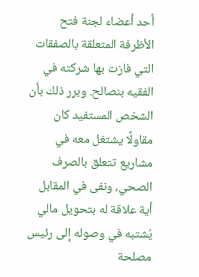أحد أعضاء لجنة فتح الأظرفة المتعلقة بالصفقات التي فازت بها شركته في الفقيه بنصالح. وبرر ذلك بأن الشخص المستفيد كان مقاولًا يشتغل معه في مشاريع تتعلق بالصرف الصحي، ونفى في المقابل أية علاقة له بتحويل مالي يُشتبه في وصوله إلى رئيس مصلحة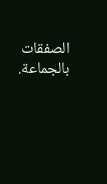الصفقات بالجماعة.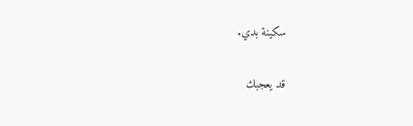سكينة بدي.

قد يعجبك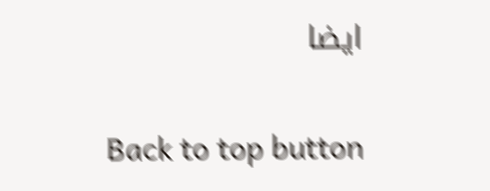ايضا

Back to top button